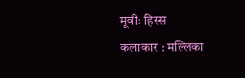मूवीः हिस्स
कलाकार : मल्लिका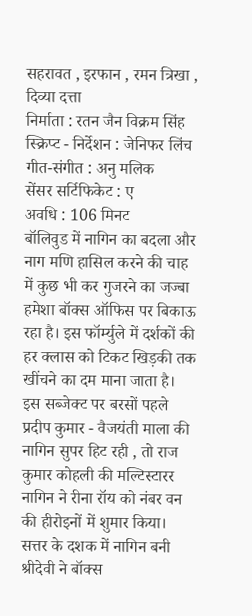सहरावत , इरफान , रमन त्रिखा , दिव्या दत्ता
निर्माता : रतन जैन विक्रम सिंह
स्क्रिप्ट - निर्देशन : जेनिफर लिंच
गीत-संगीत : अनु मलिक
सेंसर सर्टिफिकेट : ए
अवधि : 106 मिनट
बॉलिवुड में नागिन का बदला और नाग मणि हासिल करने की चाह में कुछ भी कर गुजरने का जज्बा हमेशा बॉक्स ऑफिस पर बिकाऊ रहा है। इस फॉर्म्युले में दर्शकों की हर क्लास को टिकट खिड़की तक खींचने का दम माना जाता है।
इस सब्जेक्ट पर बरसों पहले प्रदीप कुमार - वैजयंती माला की नागिन सुपर हिट रही , तो राज कुमार कोहली की मल्टिस्टारर नागिन ने रीना रॉय को नंबर वन की हीरोइनों में शुमार किया। सत्तर के दशक में नागिन बनी श्रीदेवी ने बॉक्स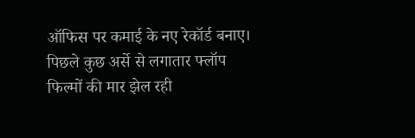ऑफिस पर कमाई के नए रेकॉर्ड बनाए। पिछले कुछ अर्से से लगातार फ्लॉप फिल्मों की मार झेल रही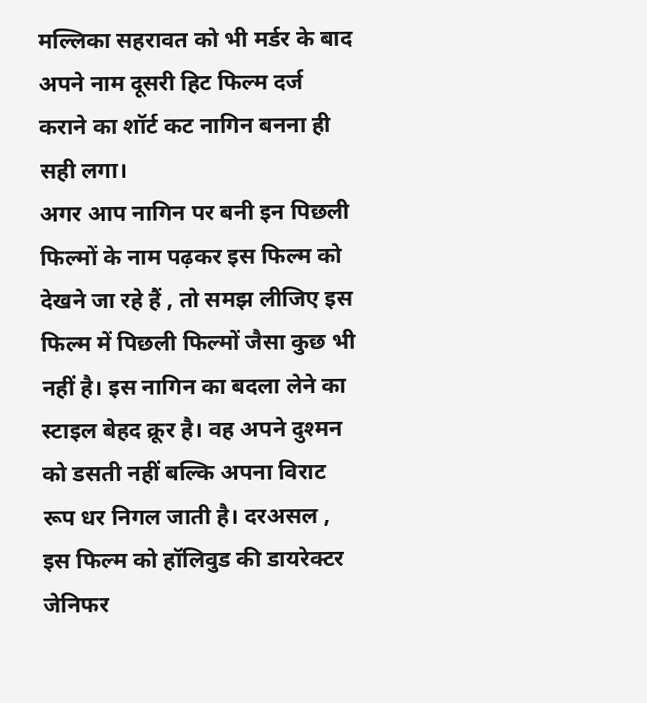मल्लिका सहरावत को भी मर्डर के बाद अपने नाम दूसरी हिट फिल्म दर्ज कराने का शॉर्ट कट नागिन बनना ही सही लगा।
अगर आप नागिन पर बनी इन पिछली फिल्मों के नाम पढ़कर इस फिल्म को देखने जा रहे हैं , तो समझ लीजिए इस फिल्म में पिछली फिल्मों जैसा कुछ भी नहीं है। इस नागिन का बदला लेने का स्टाइल बेहद क्रूर है। वह अपने दुश्मन को डसती नहीं बल्कि अपना विराट रूप धर निगल जाती है। दरअसल , इस फिल्म को हॉलिवुड की डायरेक्टर जेनिफर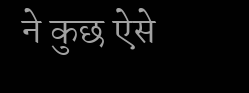ने कुछ ऐसे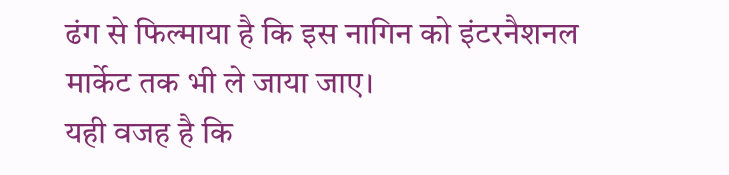ढंग से फिल्माया है कि इस नागिन को इंटरनैशनल मार्केट तक भी ले जाया जाए।
यही वजह है कि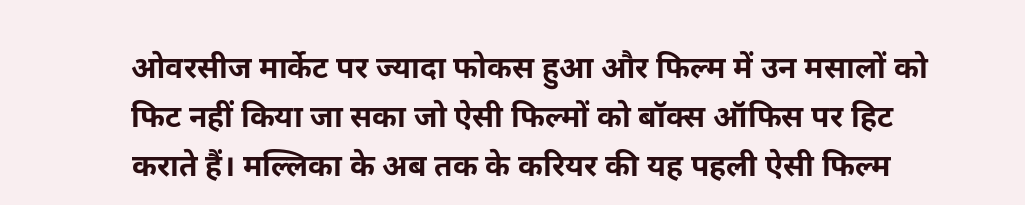ओवरसीज मार्केट पर ज्यादा फोकस हुआ और फिल्म में उन मसालों को फिट नहीं किया जा सका जो ऐसी फिल्मों को बॉक्स ऑफिस पर हिट कराते हैं। मल्लिका के अब तक के करियर की यह पहली ऐसी फिल्म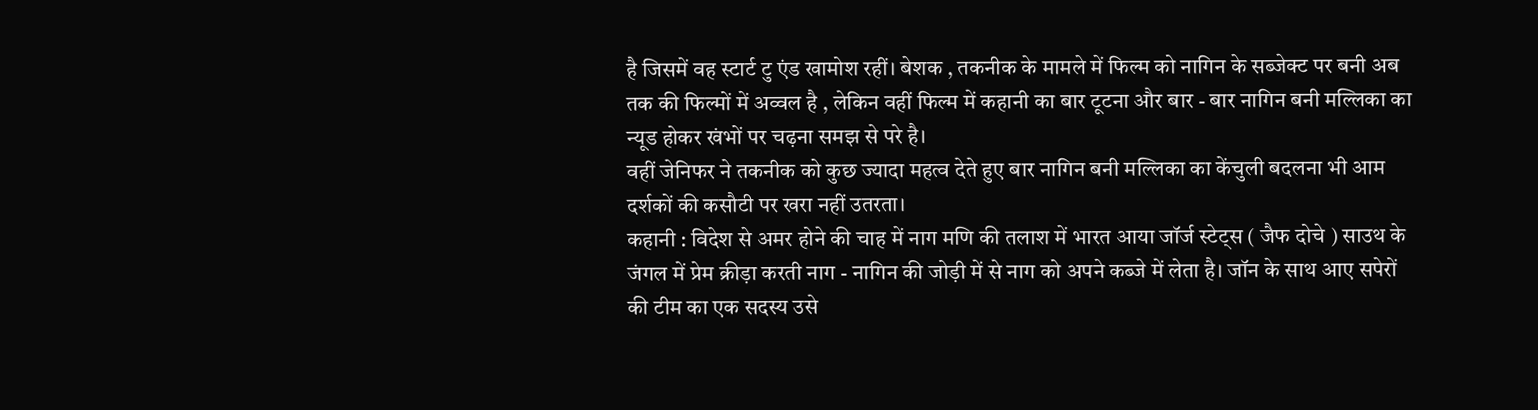है जिसमें वह स्टार्ट टु एंड खामोश रहीं। बेशक , तकनीक के मामले में फिल्म को नागिन के सब्जेक्ट पर बनी अब तक की फिल्मों में अव्वल है , लेकिन वहीं फिल्म में कहानी का बार टूटना और बार - बार नागिन बनी मल्लिका का न्यूड होकर खंभों पर चढ़ना समझ से परे है।
वहीं जेनिफर ने तकनीक को कुछ ज्यादा महत्व देते हुए बार नागिन बनी मल्लिका का केंचुली बदलना भी आम दर्शकों की कसौटी पर खरा नहीं उतरता।
कहानी : विदेश से अमर होने की चाह में नाग मणि की तलाश में भारत आया जॉर्ज स्टेट्स ( जैफ दोचे ) साउथ के जंगल में प्रेम क्रीड़ा करती नाग - नागिन की जोड़ी में से नाग को अपने कब्जे में लेता है। जॉन के साथ आए सपेरों की टीम का एक सदस्य उसे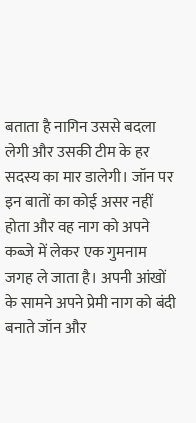बताता है नागिन उससे बदला लेगी और उसकी टीम के हर सदस्य का मार डालेगी। जॉन पर इन बातों का कोई असर नहीं होता और वह नाग को अपने कब्जे में लेकर एक गुमनाम जगह ले जाता है। अपनी आंखों के सामने अपने प्रेमी नाग को बंदी बनाते जॉन और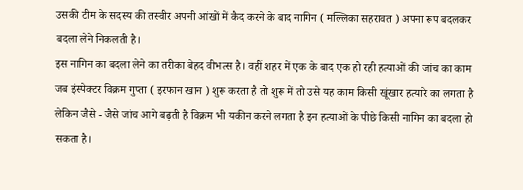उसकी टीम के सदस्य की तस्वीर अपनी आंखों में कैद करने के बाद नागिन ( मल्लिका सहरावत ) अपना रूप बदलकर बदला लेने निकलती है।
इस नागिन का बदला लेने का तरीका बेहद वीभत्स है। वहीं शहर में एक के बाद एक हो रही हत्याओं की जांच का काम जब इंस्पेक्टर विक्रम गुप्ता ( इरफान खान ) शुरू करता है तो शुरू में तो उसे यह काम किसी खूंखार हत्यारे का लगता है लेकिन जैसे - जैसे जांच आगे बढ़ती है विक्रम भी यकीन करने लगता है इन हत्याओं के पीछे किसी नागिन का बदला हो सकता है।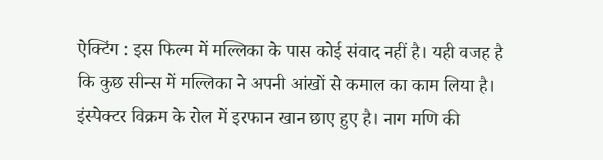ऐक्टिंग : इस फिल्म में मल्लिका के पास कोई संवाद नहीं है। यही वजह है कि कुछ सीन्स में मल्लिका ने अपनी आंखों से कमाल का काम लिया है। इंस्पेक्टर विक्रम के रोल में इरफान खान छाए हुए है। नाग मणि की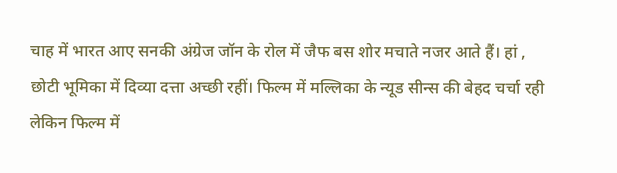चाह में भारत आए सनकी अंग्रेज जॉन के रोल में जैफ बस शोर मचाते नजर आते हैं। हां , छोटी भूमिका में दिव्या दत्ता अच्छी रहीं। फिल्म में मल्लिका के न्यूड सीन्स की बेहद चर्चा रही लेकिन फिल्म में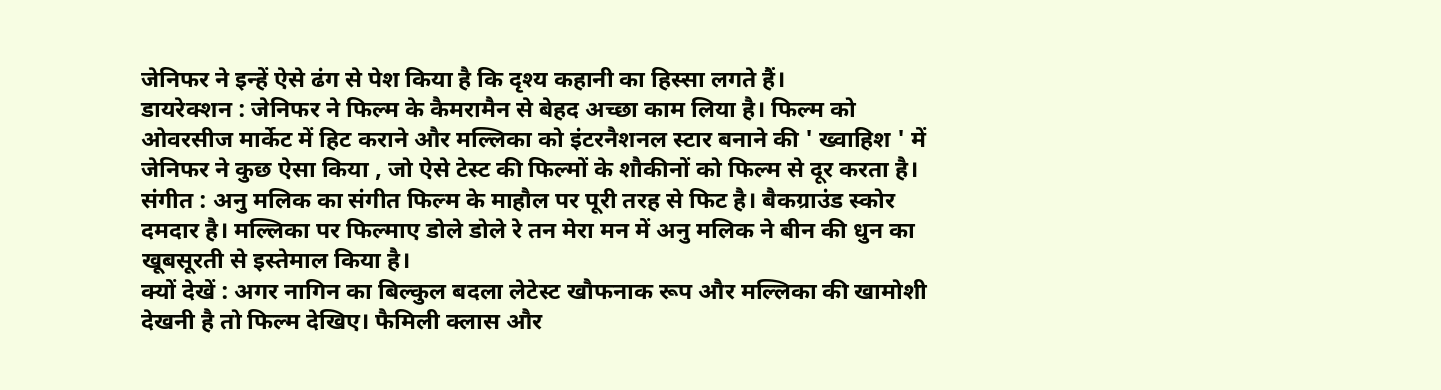जेनिफर ने इन्हें ऐसे ढंग से पेश किया है कि दृश्य कहानी का हिस्सा लगते हैं।
डायरेक्शन : जेनिफर ने फिल्म के कैमरामैन से बेहद अच्छा काम लिया है। फिल्म को ओवरसीज मार्केट में हिट कराने और मल्लिका को इंटरनैशनल स्टार बनाने की ' ख्वाहिश ' में जेनिफर ने कुछ ऐसा किया , जो ऐसे टेस्ट की फिल्मों के शौकीनों को फिल्म से दूर करता है।
संगीत : अनु मलिक का संगीत फिल्म के माहौल पर पूरी तरह से फिट है। बैकग्राउंड स्कोर दमदार है। मल्लिका पर फिल्माए डोले डोले रे तन मेरा मन में अनु मलिक ने बीन की धुन का खूबसूरती से इस्तेमाल किया है।
क्यों देखें : अगर नागिन का बिल्कुल बदला लेटेस्ट खौफनाक रूप और मल्लिका की खामोशी देखनी है तो फिल्म देखिए। फैमिली क्लास और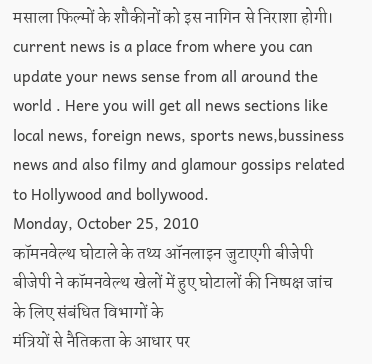मसाला फिल्मों के शौकीनों को इस नागिन से निराशा होगी।
current news is a place from where you can update your news sense from all around the world . Here you will get all news sections like local news, foreign news, sports news,bussiness news and also filmy and glamour gossips related to Hollywood and bollywood.
Monday, October 25, 2010
कॉमनवेल्थ घोटाले के तथ्य ऑनलाइन जुटाएगी बीजेपी
बीजेपी ने कॉमनवेल्थ खेलों में हुए घोटालों की निष्पक्ष जांच के लिए संबंधित विभागों के
मंत्रियों से नैतिकता के आधार पर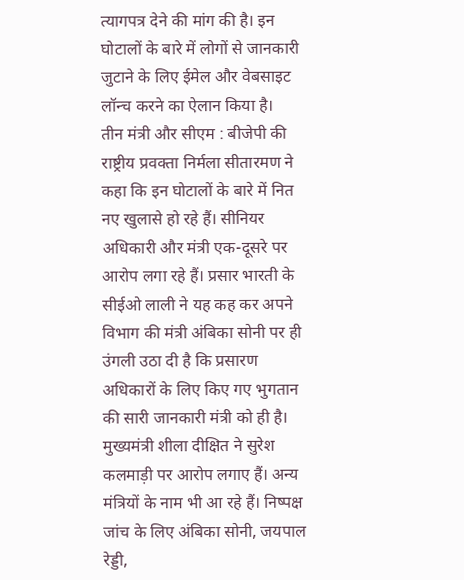त्यागपत्र देने की मांग की है। इन घोटालों के बारे में लोगों से जानकारी जुटाने के लिए ईमेल और वेबसाइट लॉन्च करने का ऐलान किया है।
तीन मंत्री और सीएम : बीजेपी की राष्ट्रीय प्रवक्ता निर्मला सीतारमण ने कहा कि इन घोटालों के बारे में नित नए खुलासे हो रहे हैं। सीनियर अधिकारी और मंत्री एक-दूसरे पर आरोप लगा रहे हैं। प्रसार भारती के सीईओ लाली ने यह कह कर अपने विभाग की मंत्री अंबिका सोनी पर ही उंगली उठा दी है कि प्रसारण अधिकारों के लिए किए गए भुगतान की सारी जानकारी मंत्री को ही है। मुख्यमंत्री शीला दीक्षित ने सुरेश कलमाड़ी पर आरोप लगाए हैं। अन्य मंत्रियों के नाम भी आ रहे हैं। निष्पक्ष जांच के लिए अंबिका सोनी, जयपाल रेड्डी,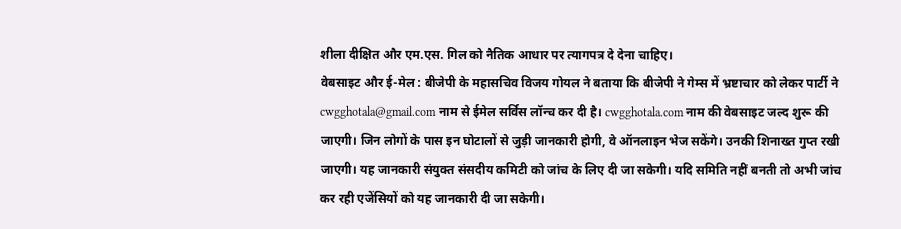शीला दीक्षित और एम.एस. गिल को नैतिक आधार पर त्यागपत्र दे देना चाहिए।
वेबसाइट और ई-मेल : बीजेपी के महासचिव विजय गोयल ने बताया कि बीजेपी ने गेम्स में भ्रष्टाचार को लेकर पार्टी ने cwgghotala@gmail.com नाम से ईमेल सर्विस लॉन्च कर दी है। cwgghotala.com नाम की वेबसाइट जल्द शुरू की जाएगी। जिन लोगों के पास इन घोटालों से जुड़ी जानकारी होगी, वे ऑनलाइन भेज सकेंगे। उनकी शिनाख्त गुप्त रखी जाएगी। यह जानकारी संयुक्त संसदीय कमिटी को जांच के लिए दी जा सकेगी। यदि समिति नहीं बनती तो अभी जांच कर रही एजेंसियों को यह जानकारी दी जा सकेगी।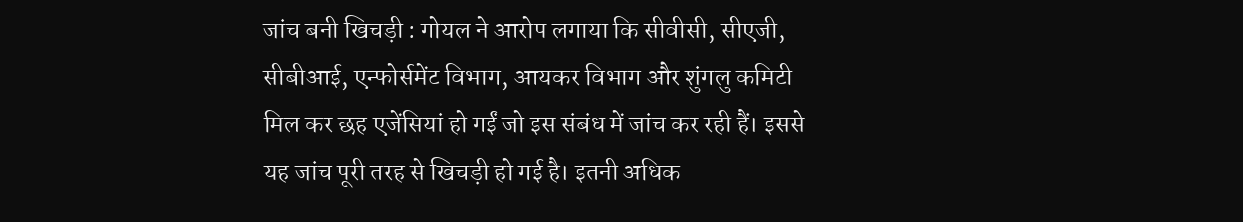जांच बनी खिचड़ी : गोयल ने आरोप लगाया कि सीवीसी, सीएजी, सीबीआई, एन्फोर्समेंट विभाग, आयकर विभाग और शुंगलु कमिटी मिल कर छह एजेंसियां हो गईं जो इस संबंध में जांच कर रही हैं। इससे यह जांच पूरी तरह से खिचड़ी हो गई है। इतनी अधिक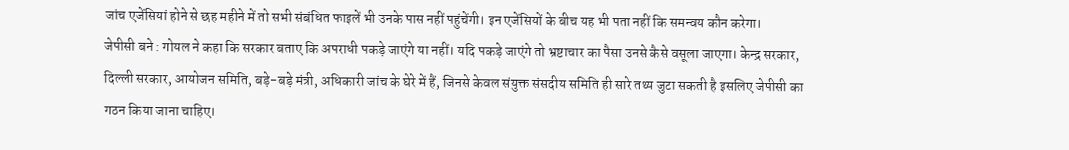जांच एजेंसियां होने से छह महीने में तो सभी संबंधित फाइलें भी उनके पास नहीं पहुंचेंगी। इन एजेंसियों के बीच यह भी पता नहीं कि समन्वय कौन करेगा।
जेपीसी बने : गोयल ने कहा कि सरकार बताए कि अपराधी पकड़े जाएंगे या नहीं। यदि पकड़े जाएंगे तो भ्रष्टाचार का पैसा उनसे कैसे वसूला जाएगा। केन्द्र सरकार, दिल्ली सरकार, आयोजन समिति, बड़े-बड़े मंत्री, अधिकारी जांच के घेरे में हैं, जिनसे केवल संयुक्त संसदीय समिति ही सारे तथ्य जुटा सकती है इसलिए जेपीसी का गठन किया जाना चाहिए।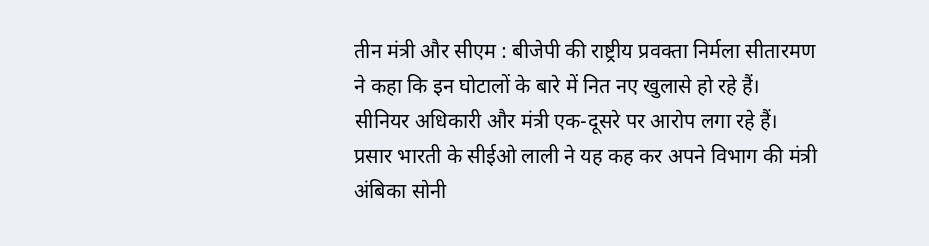तीन मंत्री और सीएम : बीजेपी की राष्ट्रीय प्रवक्ता निर्मला सीतारमण ने कहा कि इन घोटालों के बारे में नित नए खुलासे हो रहे हैं। सीनियर अधिकारी और मंत्री एक-दूसरे पर आरोप लगा रहे हैं। प्रसार भारती के सीईओ लाली ने यह कह कर अपने विभाग की मंत्री अंबिका सोनी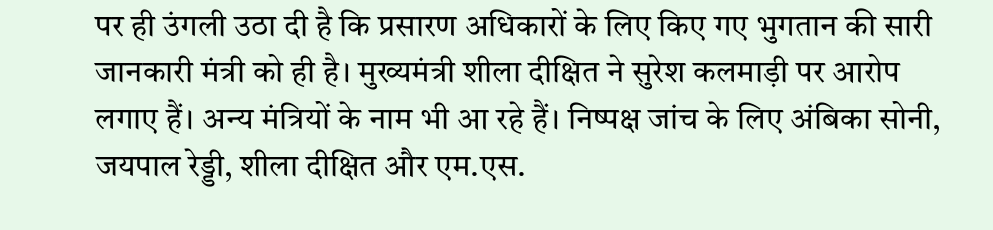पर ही उंगली उठा दी है कि प्रसारण अधिकारों के लिए किए गए भुगतान की सारी जानकारी मंत्री को ही है। मुख्यमंत्री शीला दीक्षित ने सुरेश कलमाड़ी पर आरोप लगाए हैं। अन्य मंत्रियों के नाम भी आ रहे हैं। निष्पक्ष जांच के लिए अंबिका सोनी, जयपाल रेड्डी, शीला दीक्षित और एम.एस.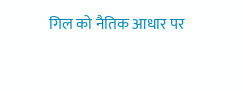गिल को नैतिक आधार पर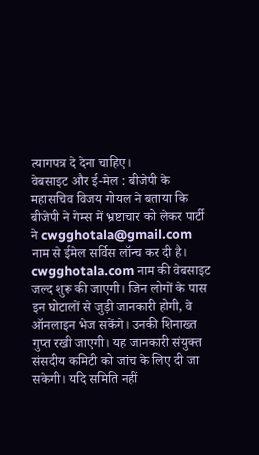त्यागपत्र दे देना चाहिए।
वेबसाइट और ई-मेल : बीजेपी के महासचिव विजय गोयल ने बताया कि बीजेपी ने गेम्स में भ्रष्टाचार को लेकर पार्टी ने cwgghotala@gmail.com नाम से ईमेल सर्विस लॉन्च कर दी है। cwgghotala.com नाम की वेबसाइट जल्द शुरू की जाएगी। जिन लोगों के पास इन घोटालों से जुड़ी जानकारी होगी, वे ऑनलाइन भेज सकेंगे। उनकी शिनाख्त गुप्त रखी जाएगी। यह जानकारी संयुक्त संसदीय कमिटी को जांच के लिए दी जा सकेगी। यदि समिति नहीं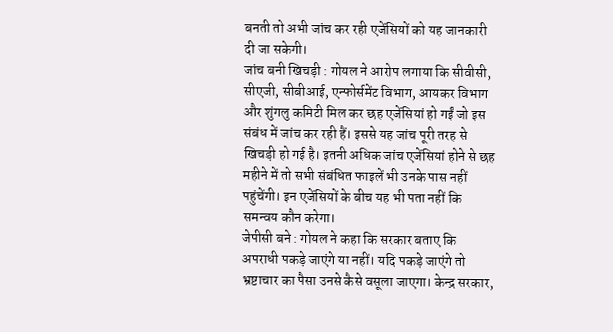बनती तो अभी जांच कर रही एजेंसियों को यह जानकारी दी जा सकेगी।
जांच बनी खिचड़ी : गोयल ने आरोप लगाया कि सीवीसी, सीएजी, सीबीआई, एन्फोर्समेंट विभाग, आयकर विभाग और शुंगलु कमिटी मिल कर छह एजेंसियां हो गईं जो इस संबंध में जांच कर रही हैं। इससे यह जांच पूरी तरह से खिचड़ी हो गई है। इतनी अधिक जांच एजेंसियां होने से छह महीने में तो सभी संबंधित फाइलें भी उनके पास नहीं पहुंचेंगी। इन एजेंसियों के बीच यह भी पता नहीं कि समन्वय कौन करेगा।
जेपीसी बने : गोयल ने कहा कि सरकार बताए कि अपराधी पकड़े जाएंगे या नहीं। यदि पकड़े जाएंगे तो भ्रष्टाचार का पैसा उनसे कैसे वसूला जाएगा। केन्द्र सरकार,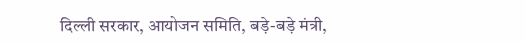दिल्ली सरकार, आयोजन समिति, बड़े-बड़े मंत्री,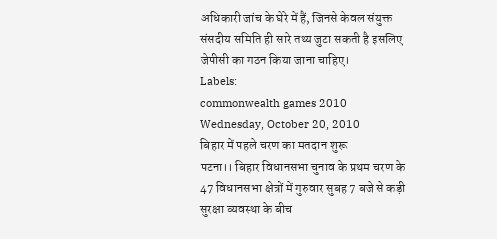अधिकारी जांच के घेरे में हैं, जिनसे केवल संयुक्त संसदीय समिति ही सारे तथ्य जुटा सकती है इसलिए जेपीसी का गठन किया जाना चाहिए।
Labels:
commonwealth games 2010
Wednesday, October 20, 2010
बिहार में पहले चरण का मतदान शुरू
पटना।। बिहार विधानसभा चुनाव के प्रथम चरण के 47 विधानसभा क्षेत्रों में गुरुवार सुबह 7 बजे से कड़ी सुरक्षा व्यवस्था के बीच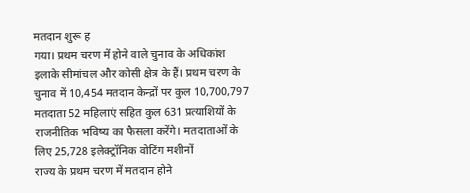मतदान शुरू ह
गया। प्रथम चरण में होने वाले चुनाव के अधिकांश इलाके सीमांचल और कोसी क्षेत्र के हैं। प्रथम चरण के चुनाव में 10,454 मतदान केन्द्रों पर कुल 10,700,797 मतदाता 52 महिलाएं सहित कुल 631 प्रत्याशियों के राजनीतिक भविष्य का फैसला करेंगे। मतदाताओं के लिए 25,728 इलेक्ट्रॉनिक वोटिंग मशीनों
राज्य के प्रथम चरण में मतदान होने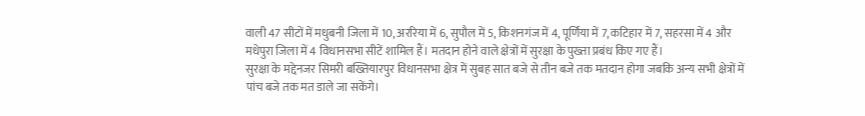वाली 47 सीटों में मधुबनी जिला में 10, अररिया में 6, सुपौल में 5, किशनगंज में 4, पूर्णिया में 7, कटिहार में 7, सहरसा में 4 और मधेपुरा जिला में 4 विधानसभा सीटें शामिल हैं। मतदान होने वाले क्षेत्रों में सुरक्षा के पुख्ता प्रबंध किए गए हैं।
सुरक्षा के मद्देनजर सिमरी बख्तियारपुर विधानसभा क्षेत्र में सुबह सात बजे से तीन बजे तक मतदान होगा जबकि अन्य सभी क्षेत्रों में पांच बजे तक मत डाले जा सकेंगे।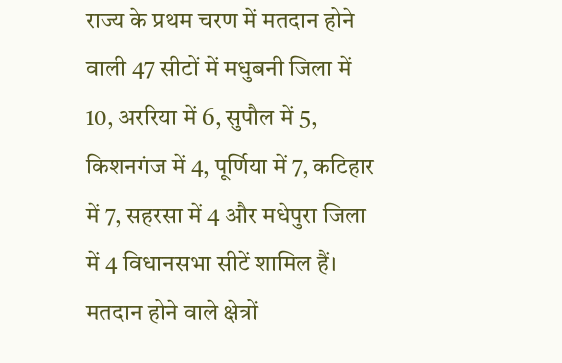राज्य के प्रथम चरण में मतदान होने वाली 47 सीटों में मधुबनी जिला में 10, अररिया में 6, सुपौल में 5, किशनगंज में 4, पूर्णिया में 7, कटिहार में 7, सहरसा में 4 और मधेपुरा जिला में 4 विधानसभा सीटें शामिल हैं। मतदान होने वाले क्षेत्रों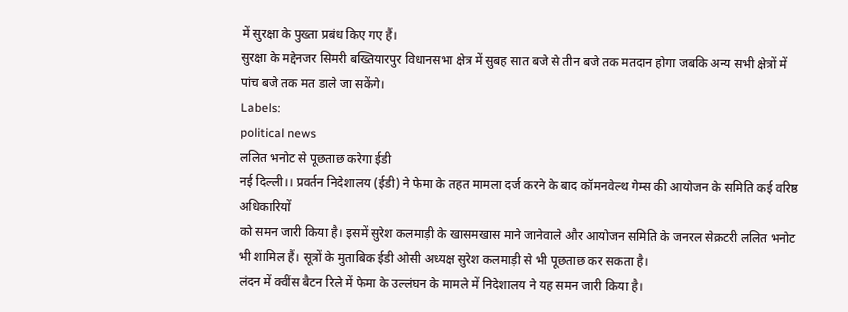में सुरक्षा के पुख्ता प्रबंध किए गए हैं।
सुरक्षा के मद्देनजर सिमरी बख्तियारपुर विधानसभा क्षेत्र में सुबह सात बजे से तीन बजे तक मतदान होगा जबकि अन्य सभी क्षेत्रों में पांच बजे तक मत डाले जा सकेंगे।
Labels:
political news
ललित भनोट से पूछताछ करेगा ईडी
नई दिल्ली।। प्रवर्तन निदेशालय (ईडी) ने फेमा के तहत मामला दर्ज करने के बाद कॉमनवेल्थ गेम्स की आयोजन के समिति कई वरिष्ठ अधिकारियों
को समन जारी किया है। इसमें सुरेश कलमाड़ी के खासमखास माने जानेवाले और आयोजन समिति के जनरल सेक्रटरी ललित भनोट भी शामिल हैं। सूत्रों के मुताबिक ईडी ओसी अध्यक्ष सुरेश कलमाड़ी से भी पूछताछ कर सकता है।
लंदन में क्वींस बैटन रिले में फेमा के उल्लंघन के मामले में निदेशालय ने यह समन जारी किया है।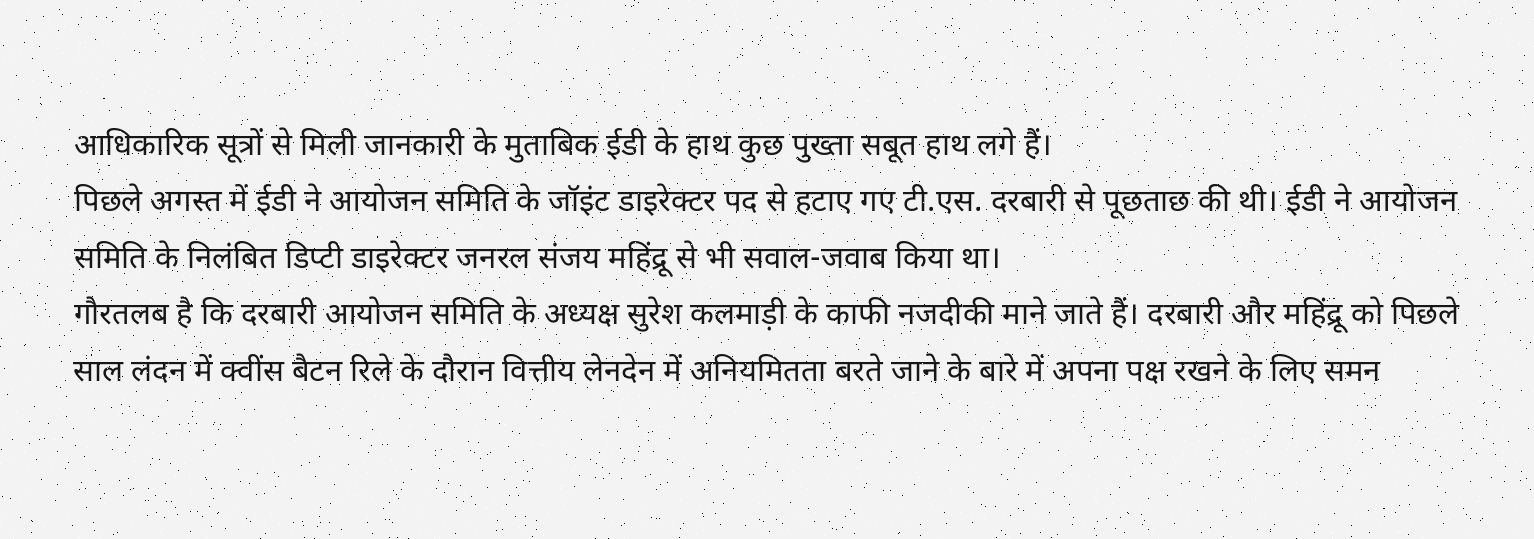आधिकारिक सूत्रों से मिली जानकारी के मुताबिक ईडी के हाथ कुछ पुख्ता सबूत हाथ लगे हैं।
पिछले अगस्त में ईडी ने आयोजन समिति के जॉइंट डाइरेक्टर पद से हटाए गए टी.एस. दरबारी से पूछताछ की थी। ईडी ने आयोजन समिति के निलंबित डिप्टी डाइरेक्टर जनरल संजय महिंद्रू से भी सवाल-जवाब किया था।
गौरतलब है कि दरबारी आयोजन समिति के अध्यक्ष सुरेश कलमाड़ी के काफी नजदीकी माने जाते हैं। दरबारी और महिंद्रू को पिछले साल लंदन में क्वींस बैटन रिले के दौरान वित्तीय लेनदेन में अनियमितता बरते जाने के बारे में अपना पक्ष रखने के लिए समन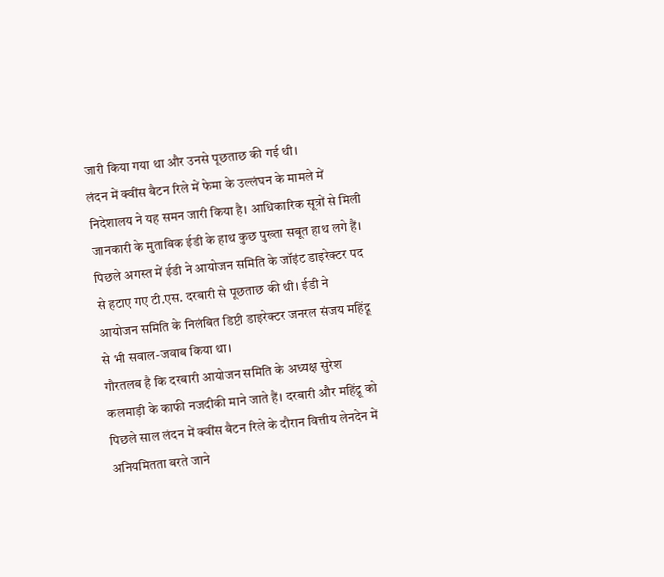जारी किया गया था और उनसे पूछताछ की गई थी।
लंदन में क्वींस बैटन रिले में फेमा के उल्लंघन के मामले में निदेशालय ने यह समन जारी किया है। आधिकारिक सूत्रों से मिली जानकारी के मुताबिक ईडी के हाथ कुछ पुख्ता सबूत हाथ लगे हैं।
पिछले अगस्त में ईडी ने आयोजन समिति के जॉइंट डाइरेक्टर पद से हटाए गए टी.एस. दरबारी से पूछताछ की थी। ईडी ने आयोजन समिति के निलंबित डिप्टी डाइरेक्टर जनरल संजय महिंद्रू से भी सवाल-जवाब किया था।
गौरतलब है कि दरबारी आयोजन समिति के अध्यक्ष सुरेश कलमाड़ी के काफी नजदीकी माने जाते हैं। दरबारी और महिंद्रू को पिछले साल लंदन में क्वींस बैटन रिले के दौरान वित्तीय लेनदेन में अनियमितता बरते जाने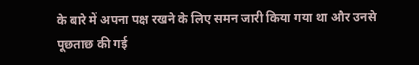के बारे में अपना पक्ष रखने के लिए समन जारी किया गया था और उनसे पूछताछ की गई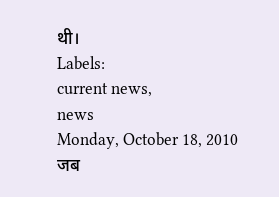थी।
Labels:
current news,
news
Monday, October 18, 2010
जब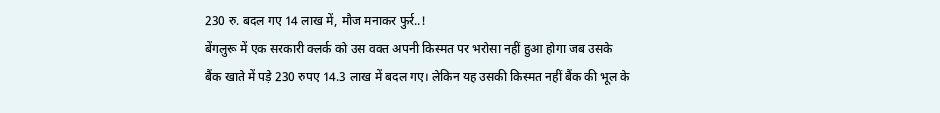230 रु. बदल गए 14 लाख में, मौज मनाकर फुर्र..!
बेंगलुरू में एक सरकारी क्लर्क को उस वक्त अपनी किस्मत पर भरोसा नहीं हुआ होगा जब उसके बैंक खाते में पड़े 230 रुपए 14.3 लाख में बदल गए। लेकिन यह उसकी किस्मत नहीं बैंक की भूल के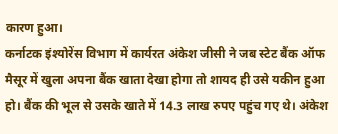कारण हुआ।
कर्नाटक इंश्योरेंस विभाग में कार्यरत अंकेश जीसी ने जब स्टेट बैंक ऑफ मैसूर में खुला अपना बैंक खाता देखा होगा तो शायद ही उसे यकीन हुआ हो। बैंक की भूल से उसके खाते में 14.3 लाख रुपए पहुंच गए थे। अंकेश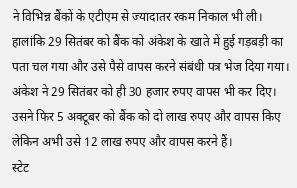ने विभिन्न बैंकों के एटीएम से ज्यादातर रकम निकाल भी ली।
हालांकि 29 सितंबर को बैंक को अंकेश के खाते में हुई गड़बड़ी का पता चल गया और उसे पैसे वापस करने संबंधी पत्र भेज दिया गया। अंकेश ने 29 सितंबर को ही 30 हजार रुपए वापस भी कर दिए। उसने फिर 5 अक्टूबर को बैंक को दो लाख रुपए और वापस किए लेकिन अभी उसे 12 लाख रुपए और वापस करने हैं।
स्टेट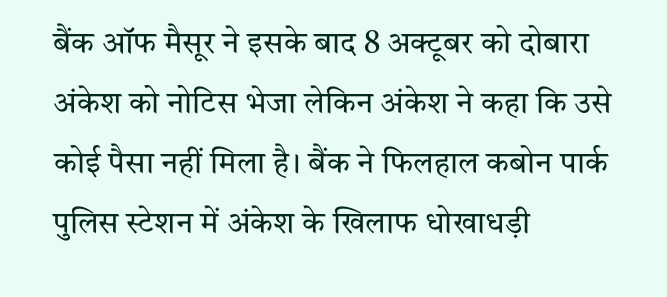बैंक ऑफ मैसूर ने इसके बाद 8 अक्टूबर को दोबारा अंकेश को नोटिस भेजा लेकिन अंकेश ने कहा कि उसे कोई पैसा नहीं मिला है। बैंक ने फिलहाल कबोन पार्क पुलिस स्टेशन में अंकेश के खिलाफ धोखाधड़ी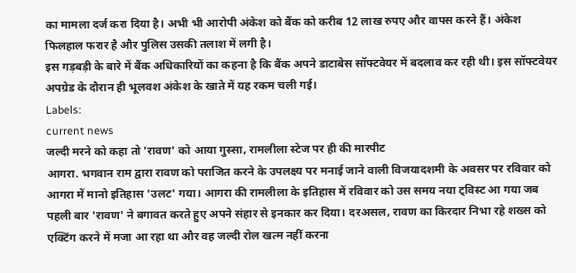का मामला दर्ज करा दिया है। अभी भी आरोपी अंकेश को बैंक को करीब 12 लाख रुपए और वापस करने हैं। अंकेश फिलहाल फरार है और पुलिस उसकी तलाश में लगी है।
इस गड़बड़ी के बारे में बैंक अधिकारियों का कहना है कि बैंक अपने डाटाबेस सॉफ्टवेयर में बदलाव कर रही थी। इस सॉफ्टवेयर अपग्रेड के दौरान ही भूलवश अंकेश के खाते में यह रकम चली गई।
Labels:
current news
जल्दी मरने को कहा तो 'रावण' को आया गुस्सा, रामलीला स्टेज पर ही की मारपीट
आगरा. भगवान राम द्वारा रावण को पराजित करने के उपलक्ष्य पर मनाई जाने वाली विजयादशमी के अवसर पर रविवार को आगरा में मानो इतिहास 'उलट' गया। आगरा की रामलीला के इतिहास में रविवार को उस समय नया ट्विस्ट आ गया जब पहली बार 'रावण' ने बगावत करते हुए अपने संहार से इनकार कर दिया। दरअसल, रावण का किरदार निभा रहे शख्स को एक्टिंग करने में मजा आ रहा था और वह जल्दी रोल खत्म नहीं करना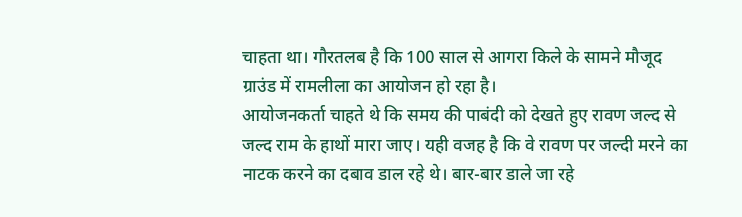चाहता था। गौरतलब है कि 100 साल से आगरा किले के सामने मौजूद ग्राउंड में रामलीला का आयोजन हो रहा है।
आयोजनकर्ता चाहते थे कि समय की पाबंदी को देखते हुए रावण जल्द से जल्द राम के हाथों मारा जाए। यही वजह है कि वे रावण पर जल्दी मरने का नाटक करने का दबाव डाल रहे थे। बार-बार डाले जा रहे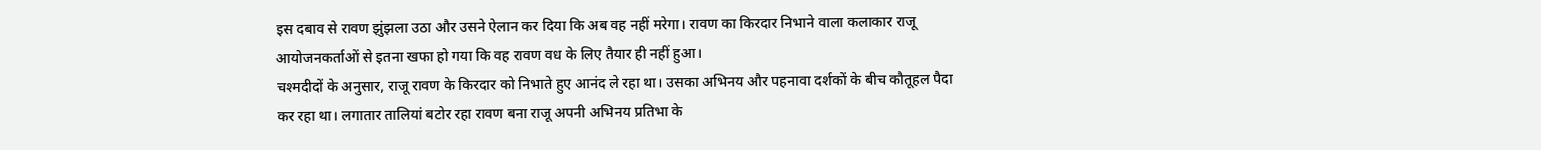इस दबाव से रावण झुंझला उठा और उसने ऐलान कर दिया कि अब वह नहीं मरेगा। रावण का किरदार निभाने वाला कलाकार राजू आयोजनकर्ताओं से इतना खफा हो गया कि वह रावण वध के लिए तैयार ही नहीं हुआ।
चश्मदीदों के अनुसार, राजू रावण के किरदार को निभाते हुए आनंद ले रहा था। उसका अभिनय और पहनावा दर्शकों के बीच कौतूहल पैदा कर रहा था। लगातार तालियां बटोर रहा रावण बना राजू अपनी अभिनय प्रतिभा के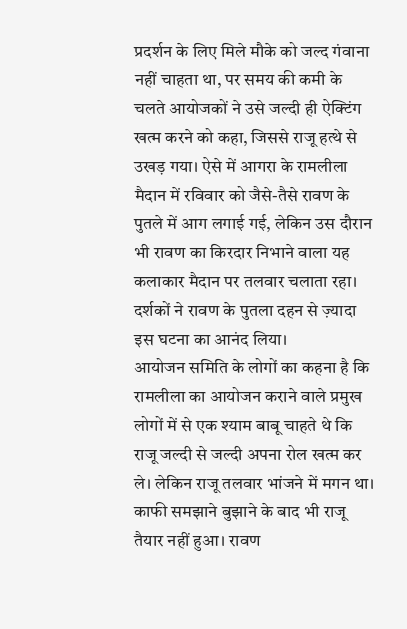प्रदर्शन के लिए मिले मौके को जल्द गंवाना नहीं चाहता था, पर समय की कमी के चलते आयोजकों ने उसे जल्दी ही ऐक्टिंग खत्म करने को कहा, जिससे राजू हत्थे से उखड़ गया। ऐसे में आगरा के रामलीला मैदान में रविवार को जैसे-तैसे रावण के पुतले में आग लगाई गई, लेकिन उस दौरान भी रावण का किरदार निभाने वाला यह कलाकार मैदान पर तलवार चलाता रहा। दर्शकों ने रावण के पुतला दहन से ज़्यादा इस घटना का आनंद लिया।
आयोजन समिति के लोगों का कहना है कि रामलीला का आयोजन कराने वाले प्रमुख लोगों में से एक श्याम बाबू चाहते थे कि राजू जल्दी से जल्दी अपना रोल खत्म कर ले। लेकिन राजू तलवार भांजने में मगन था। काफी समझाने बुझाने के बाद भी राजू तैयार नहीं हुआ। रावण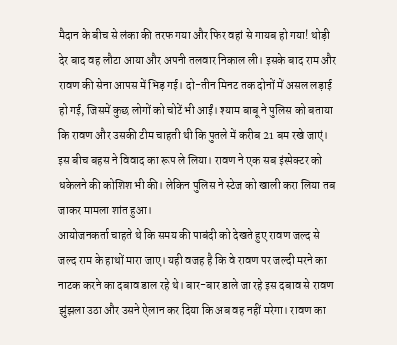मैदान के बीच से लंका की तरफ गया और फिर वहां से गायब हो गया! थोड़ी देर बाद वह लौटा आया और अपनी तलवार निकाल ली। इसके बाद राम और रावण की सेना आपस में भिड़ गई। दो-तीन मिनट तक दोनों में असल लड़ाई हो गई, जिसमें कुछ लोगों को चोटें भी आईं। श्याम बाबू ने पुलिस को बताया कि रावण और उसकी टीम चाहती थी कि पुतले में करीब 21 बम रखे जाएं। इस बीच बहस ने विवाद का रूप ले लिया। रावण ने एक सब इंस्पेक्टर को धकेलने की कोशिश भी की। लेकिन पुलिस ने स्टेज को खाली करा लिया तब जाकर मामला शांत हुआ।
आयोजनकर्ता चाहते थे कि समय की पाबंदी को देखते हुए रावण जल्द से जल्द राम के हाथों मारा जाए। यही वजह है कि वे रावण पर जल्दी मरने का नाटक करने का दबाव डाल रहे थे। बार-बार डाले जा रहे इस दबाव से रावण झुंझला उठा और उसने ऐलान कर दिया कि अब वह नहीं मरेगा। रावण का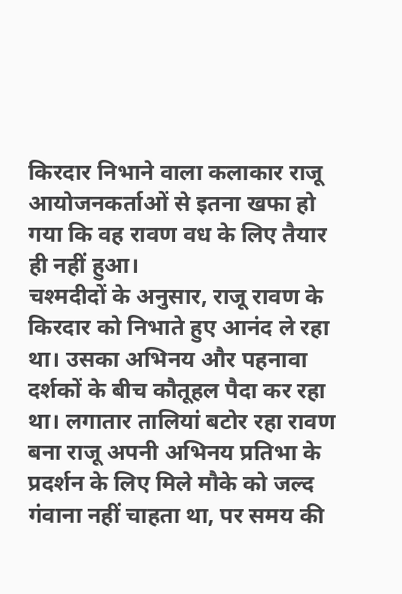किरदार निभाने वाला कलाकार राजू आयोजनकर्ताओं से इतना खफा हो गया कि वह रावण वध के लिए तैयार ही नहीं हुआ।
चश्मदीदों के अनुसार, राजू रावण के किरदार को निभाते हुए आनंद ले रहा था। उसका अभिनय और पहनावा दर्शकों के बीच कौतूहल पैदा कर रहा था। लगातार तालियां बटोर रहा रावण बना राजू अपनी अभिनय प्रतिभा के प्रदर्शन के लिए मिले मौके को जल्द गंवाना नहीं चाहता था, पर समय की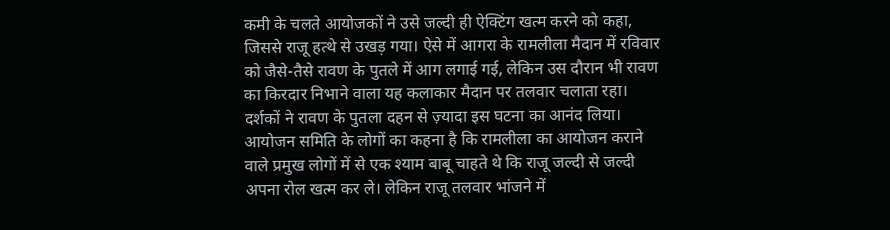कमी के चलते आयोजकों ने उसे जल्दी ही ऐक्टिंग खत्म करने को कहा, जिससे राजू हत्थे से उखड़ गया। ऐसे में आगरा के रामलीला मैदान में रविवार को जैसे-तैसे रावण के पुतले में आग लगाई गई, लेकिन उस दौरान भी रावण का किरदार निभाने वाला यह कलाकार मैदान पर तलवार चलाता रहा। दर्शकों ने रावण के पुतला दहन से ज़्यादा इस घटना का आनंद लिया।
आयोजन समिति के लोगों का कहना है कि रामलीला का आयोजन कराने वाले प्रमुख लोगों में से एक श्याम बाबू चाहते थे कि राजू जल्दी से जल्दी अपना रोल खत्म कर ले। लेकिन राजू तलवार भांजने में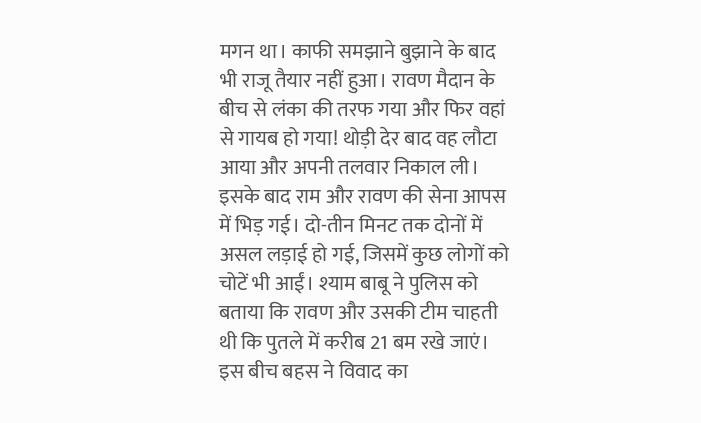मगन था। काफी समझाने बुझाने के बाद भी राजू तैयार नहीं हुआ। रावण मैदान के बीच से लंका की तरफ गया और फिर वहां से गायब हो गया! थोड़ी देर बाद वह लौटा आया और अपनी तलवार निकाल ली। इसके बाद राम और रावण की सेना आपस में भिड़ गई। दो-तीन मिनट तक दोनों में असल लड़ाई हो गई, जिसमें कुछ लोगों को चोटें भी आईं। श्याम बाबू ने पुलिस को बताया कि रावण और उसकी टीम चाहती थी कि पुतले में करीब 21 बम रखे जाएं। इस बीच बहस ने विवाद का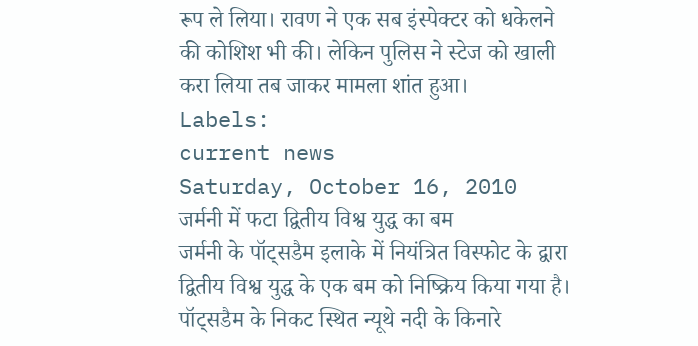रूप ले लिया। रावण ने एक सब इंस्पेक्टर को धकेलने की कोशिश भी की। लेकिन पुलिस ने स्टेज को खाली करा लिया तब जाकर मामला शांत हुआ।
Labels:
current news
Saturday, October 16, 2010
जर्मनी में फटा द्वितीय विश्व युद्ध का बम
जर्मनी के पॉट्सडैम इलाके में नियंत्रित विस्फोट के द्वारा द्वितीय विश्व युद्ध के एक बम को निष्क्रिय किया गया है। पॉट्सडैम के निकट स्थित न्यूथे नदी के किनारे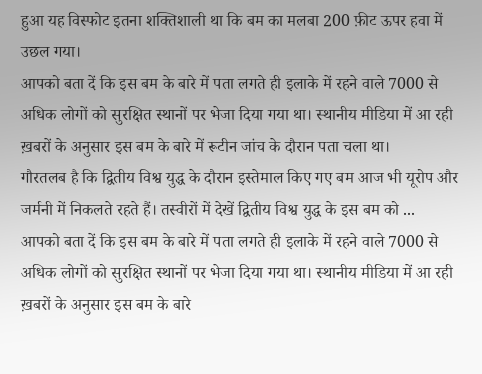हुआ यह विस्फोट इतना शक्तिशाली था कि बम का मलबा 200 फ़ीट ऊपर हवा में उछल गया।
आपको बता दें कि इस बम के बारे में पता लगते ही इलाके में रहने वाले 7000 से अधिक लोगों को सुरक्षित स्थानों पर भेजा दिया गया था। स्थानीय मीडिया में आ रही ख़बरों के अनुसार इस बम के बारे में रूटीन जांच के दौरान पता चला था।
गौरतलब है कि द्वितीय विश्व युद्ध के दौरान इस्तेमाल किए गए बम आज भी यूरोप और जर्मनी में निकलते रहते हैं। तस्वीरों में देखें द्वितीय विश्व युद्ध के इस बम को ...
आपको बता दें कि इस बम के बारे में पता लगते ही इलाके में रहने वाले 7000 से अधिक लोगों को सुरक्षित स्थानों पर भेजा दिया गया था। स्थानीय मीडिया में आ रही ख़बरों के अनुसार इस बम के बारे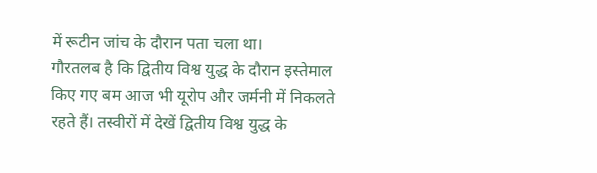में रूटीन जांच के दौरान पता चला था।
गौरतलब है कि द्वितीय विश्व युद्ध के दौरान इस्तेमाल किए गए बम आज भी यूरोप और जर्मनी में निकलते रहते हैं। तस्वीरों में देखें द्वितीय विश्व युद्ध के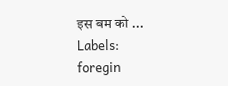इस बम को ...
Labels:
foregin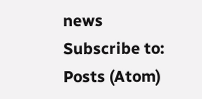news
Subscribe to:
Posts (Atom)